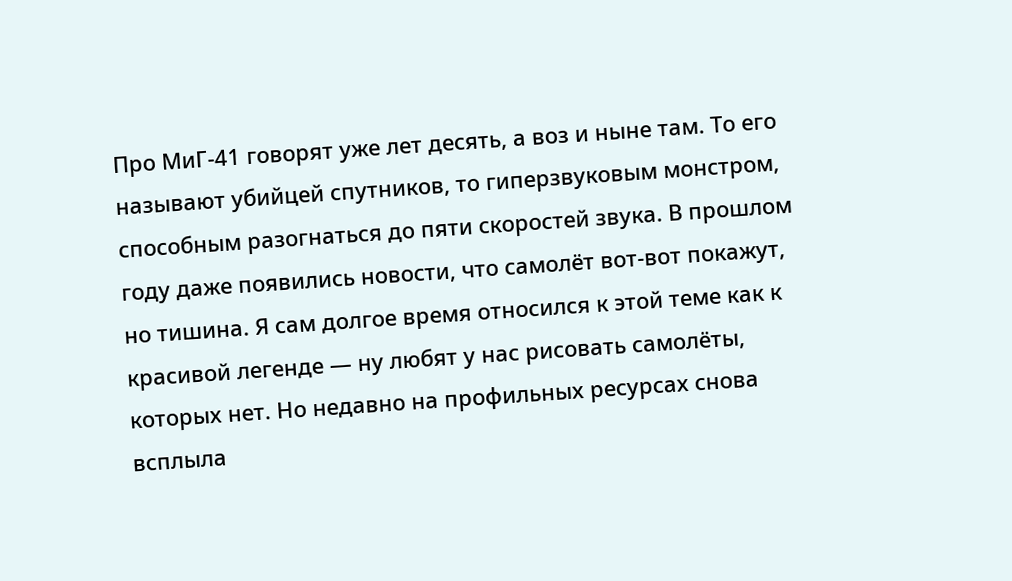Про МиГ-41 говорят уже лет десять, а воз и ныне там. То его называют убийцей спутников, то гиперзвуковым монстром, способным разогнаться до пяти скоростей звука. В прошлом году даже появились новости, что самолёт вот-вот покажут, но тишина. Я сам долгое время относился к этой теме как к красивой легенде — ну любят у нас рисовать самолёты, которых нет. Но недавно на профильных ресурсах снова всплыла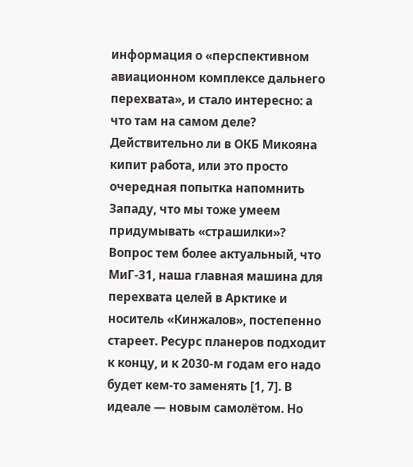информация о «перспективном авиационном комплексе дальнего перехвата», и стало интересно: а что там на самом деле? Действительно ли в ОКБ Микояна кипит работа, или это просто очередная попытка напомнить Западу, что мы тоже умеем придумывать «страшилки»?
Вопрос тем более актуальный, что МиГ-31, наша главная машина для перехвата целей в Арктике и носитель «Кинжалов», постепенно стареет. Ресурс планеров подходит к концу, и к 2030‑м годам его надо будет кем‑то заменять [1, 7]. В идеале — новым самолётом. Но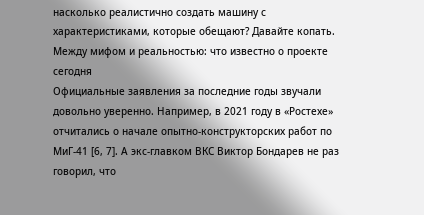насколько реалистично создать машину с характеристиками, которые обещают? Давайте копать.
Между мифом и реальностью: что известно о проекте сегодня
Официальные заявления за последние годы звучали довольно уверенно. Например, в 2021 году в «Ростехе» отчитались о начале опытно-конструкторских работ по МиГ-41 [6, 7]. А экс-главком ВКС Виктор Бондарев не раз говорил, что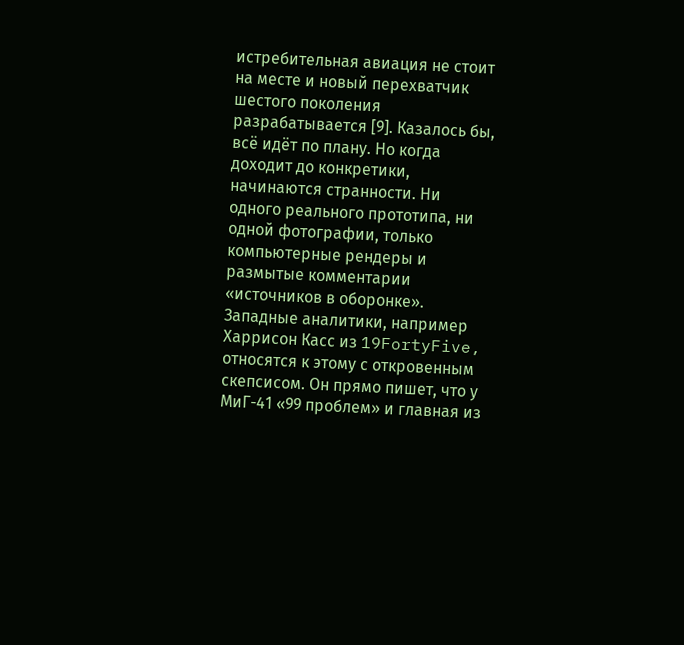истребительная авиация не стоит на месте и новый перехватчик шестого поколения разрабатывается [9]. Казалось бы, всё идёт по плану. Но когда доходит до конкретики, начинаются странности. Ни одного реального прототипа, ни одной фотографии, только компьютерные рендеры и размытые комментарии «источников в оборонке».
Западные аналитики, например Харрисон Касс из 19FortyFive, относятся к этому с откровенным скепсисом. Он прямо пишет, что у МиГ-41 «99 проблем» и главная из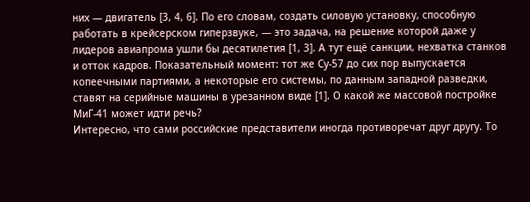них — двигатель [3, 4, 6]. По его словам, создать силовую установку, способную работать в крейсерском гиперзвуке, — это задача, на решение которой даже у лидеров авиапрома ушли бы десятилетия [1, 3]. А тут ещё санкции, нехватка станков и отток кадров. Показательный момент: тот же Су-57 до сих пор выпускается копеечными партиями, а некоторые его системы, по данным западной разведки, ставят на серийные машины в урезанном виде [1]. О какой же массовой постройке МиГ-41 может идти речь?
Интересно, что сами российские представители иногда противоречат друг другу. То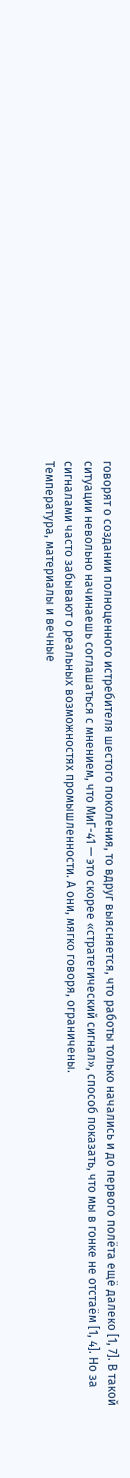говорят о создании полноценного истребителя шестого поколения, то вдруг выясняется, что работы только начались и до первого полёта ещё далеко [1, 7]. В такой ситуации невольно начинаешь соглашаться с мнением, что МиГ-41 — это скорее «стратегический сигнал», способ показать, что мы в гонке не отстаём [1, 4]. Но за сигналами часто забывают о реальных возможностях промышленности. А они, мягко говоря, ограничены.
Температура, материалы и вечные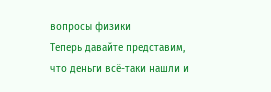вопросы физики
Теперь давайте представим, что деньги всё-таки нашли и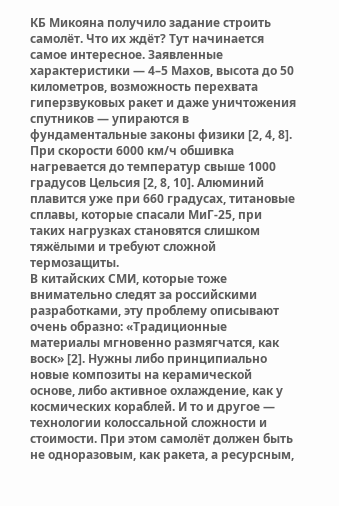КБ Микояна получило задание строить самолёт. Что их ждёт? Тут начинается самое интересное. Заявленные характеристики — 4–5 Махов, высота до 50 километров, возможность перехвата гиперзвуковых ракет и даже уничтожения спутников — упираются в фундаментальные законы физики [2, 4, 8]. При скорости 6000 км/ч обшивка нагревается до температур свыше 1000 градусов Цельсия [2, 8, 10]. Алюминий плавится уже при 660 градусах, титановые сплавы, которые спасали МиГ-25, при таких нагрузках становятся слишком тяжёлыми и требуют сложной термозащиты.
В китайских СМИ, которые тоже внимательно следят за российскими разработками, эту проблему описывают очень образно: «Традиционные материалы мгновенно размягчатся, как воск» [2]. Нужны либо принципиально новые композиты на керамической основе, либо активное охлаждение, как у космических кораблей. И то и другое — технологии колоссальной сложности и стоимости. При этом самолёт должен быть не одноразовым, как ракета, а ресурсным,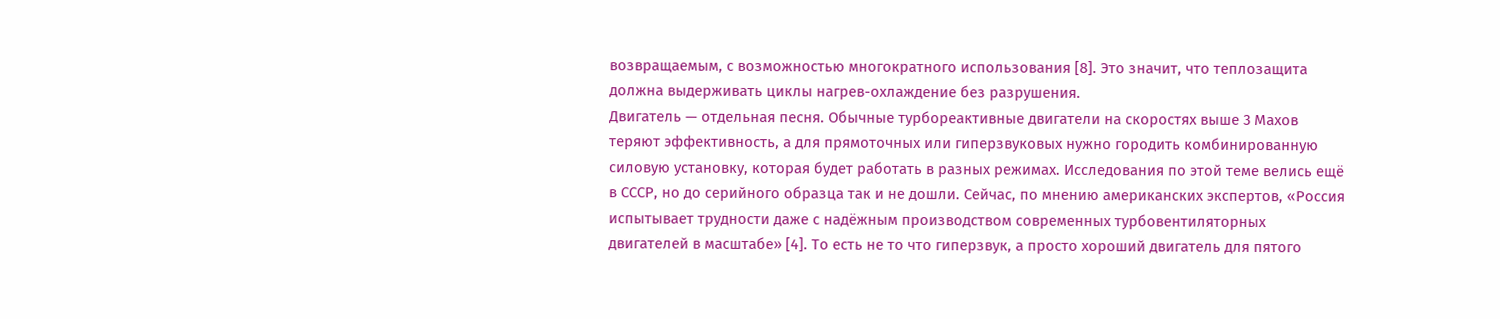возвращаемым, с возможностью многократного использования [8]. Это значит, что теплозащита должна выдерживать циклы нагрев-охлаждение без разрушения.
Двигатель — отдельная песня. Обычные турбореактивные двигатели на скоростях выше 3 Махов теряют эффективность, а для прямоточных или гиперзвуковых нужно городить комбинированную силовую установку, которая будет работать в разных режимах. Исследования по этой теме велись ещё в СССР, но до серийного образца так и не дошли. Сейчас, по мнению американских экспертов, «Россия испытывает трудности даже с надёжным производством современных турбовентиляторных двигателей в масштабе» [4]. То есть не то что гиперзвук, а просто хороший двигатель для пятого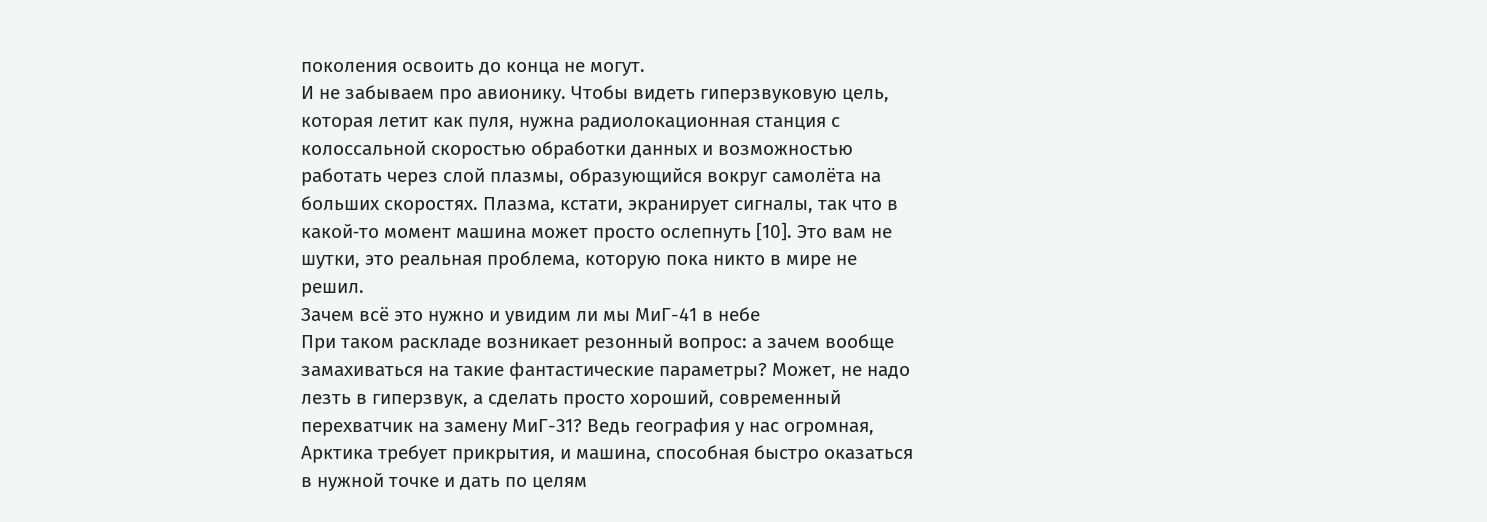поколения освоить до конца не могут.
И не забываем про авионику. Чтобы видеть гиперзвуковую цель, которая летит как пуля, нужна радиолокационная станция с колоссальной скоростью обработки данных и возможностью работать через слой плазмы, образующийся вокруг самолёта на больших скоростях. Плазма, кстати, экранирует сигналы, так что в какой‑то момент машина может просто ослепнуть [10]. Это вам не шутки, это реальная проблема, которую пока никто в мире не решил.
Зачем всё это нужно и увидим ли мы МиГ-41 в небе
При таком раскладе возникает резонный вопрос: а зачем вообще замахиваться на такие фантастические параметры? Может, не надо лезть в гиперзвук, а сделать просто хороший, современный перехватчик на замену МиГ-31? Ведь география у нас огромная, Арктика требует прикрытия, и машина, способная быстро оказаться в нужной точке и дать по целям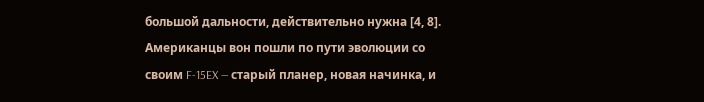большой дальности, действительно нужна [4, 8]. Американцы вон пошли по пути эволюции со своим F-15EX — старый планер, новая начинка, и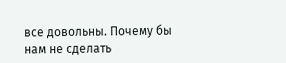все довольны. Почему бы нам не сделать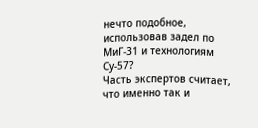нечто подобное, использовав задел по МиГ-31 и технологиям Су-57?
Часть экспертов считает, что именно так и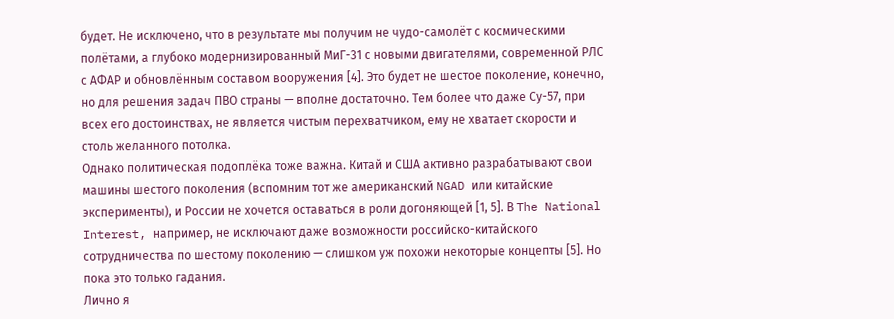будет. Не исключено, что в результате мы получим не чудо-самолёт с космическими полётами, а глубоко модернизированный МиГ-31 с новыми двигателями, современной РЛС с АФАР и обновлённым составом вооружения [4]. Это будет не шестое поколение, конечно, но для решения задач ПВО страны — вполне достаточно. Тем более что даже Су-57, при всех его достоинствах, не является чистым перехватчиком, ему не хватает скорости и столь желанного потолка.
Однако политическая подоплёка тоже важна. Китай и США активно разрабатывают свои машины шестого поколения (вспомним тот же американский NGAD или китайские эксперименты), и России не хочется оставаться в роли догоняющей [1, 5]. В The National Interest, например, не исключают даже возможности российско-китайского сотрудничества по шестому поколению — слишком уж похожи некоторые концепты [5]. Но пока это только гадания.
Лично я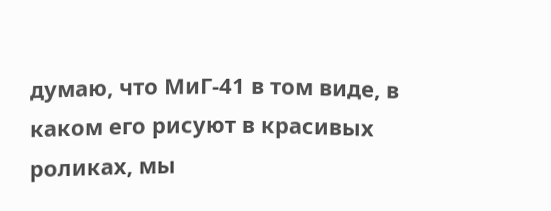думаю, что МиГ-41 в том виде, в каком его рисуют в красивых роликах, мы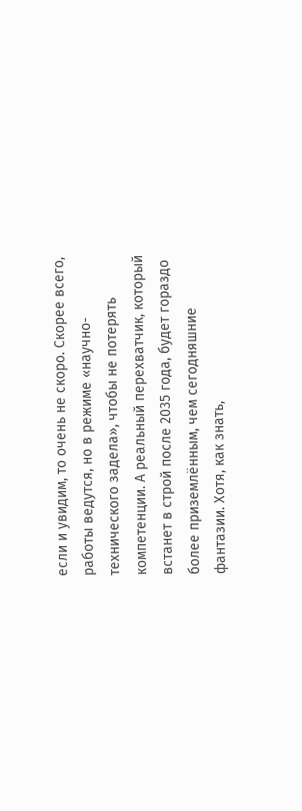если и увидим, то очень не скоро. Скорее всего, работы ведутся, но в режиме «научно-технического задела», чтобы не потерять компетенции. А реальный перехватчик, который встанет в строй после 2035 года, будет гораздо более приземлённым, чем сегодняшние фантазии. Хотя, как знать,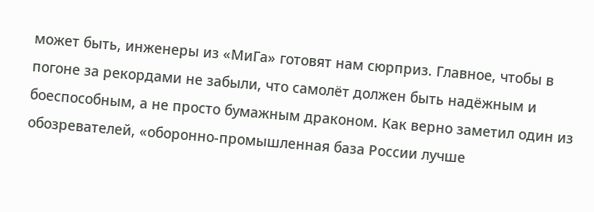может быть, инженеры из «МиГа» готовят нам сюрприз. Главное, чтобы в погоне за рекордами не забыли, что самолёт должен быть надёжным и боеспособным, а не просто бумажным драконом. Как верно заметил один из обозревателей, «оборонно-промышленная база России лучше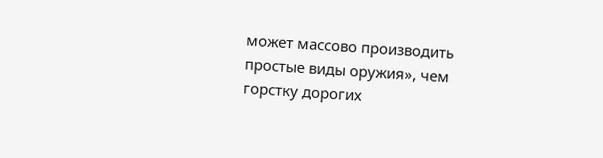может массово производить простые виды оружия», чем горстку дорогих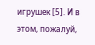игрушек [5]. И в этом, пожалуй,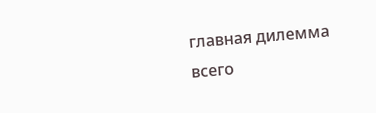главная дилемма всего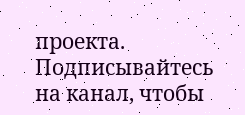проекта.
Подписывайтесь на канал, чтобы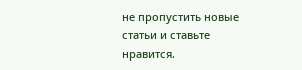не пропустить новые статьи и ставьте нравится.